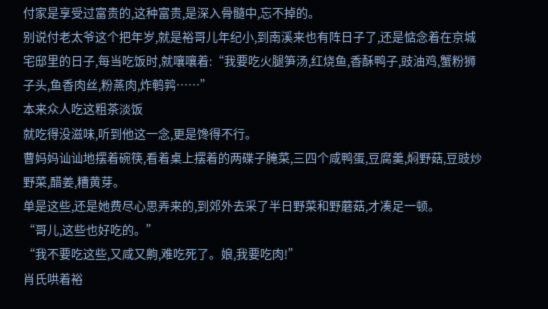付家是享受过富贵的,这种富贵,是深入骨髓中,忘不掉的。
别说付老太爷这个把年岁,就是裕哥儿年纪小,到南溪来也有阵日子了,还是惦念着在京城宅邸里的日子,每当吃饭时,就嚷嚷着:“我要吃火腿笋汤,红烧鱼,香酥鸭子,豉油鸡,蟹粉狮子头,鱼香肉丝,粉蒸肉,炸鹌鹑……”
本来众人吃这粗茶淡饭
就吃得没滋味,听到他这一念,更是馋得不行。
曹妈妈讪讪地摆着碗筷,看着桌上摆着的两碟子腌菜,三四个咸鸭蛋,豆腐羹,焖野菇,豆豉炒野菜,醋姜,糟黄芽。
单是这些,还是她费尽心思弄来的,到郊外去采了半日野菜和野蘑菇,才凑足一顿。
“哥儿,这些也好吃的。”
“我不要吃这些,又咸又齁,难吃死了。娘,我要吃肉!”
肖氏哄着裕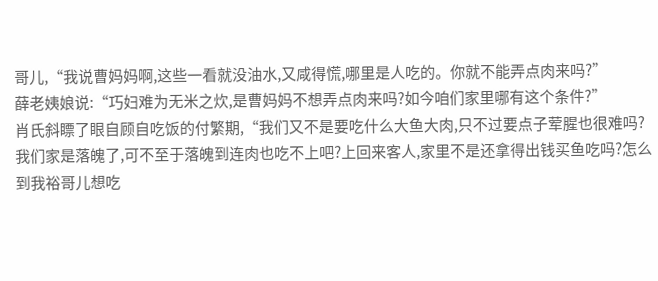哥儿,“我说曹妈妈啊,这些一看就没油水,又咸得慌,哪里是人吃的。你就不能弄点肉来吗?”
薛老姨娘说:“巧妇难为无米之炊,是曹妈妈不想弄点肉来吗?如今咱们家里哪有这个条件?”
肖氏斜瞟了眼自顾自吃饭的付繁期,“我们又不是要吃什么大鱼大肉,只不过要点子荤腥也很难吗?我们家是落魄了,可不至于落魄到连肉也吃不上吧?上回来客人,家里不是还拿得出钱买鱼吃吗?怎么到我裕哥儿想吃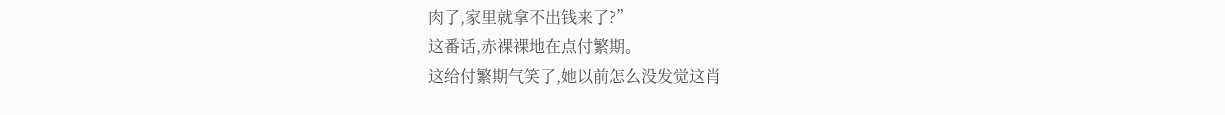肉了,家里就拿不出钱来了?”
这番话,赤裸裸地在点付繁期。
这给付繁期气笑了,她以前怎么没发觉这肖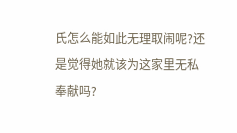氏怎么能如此无理取闹呢?还是觉得她就该为这家里无私奉献吗?